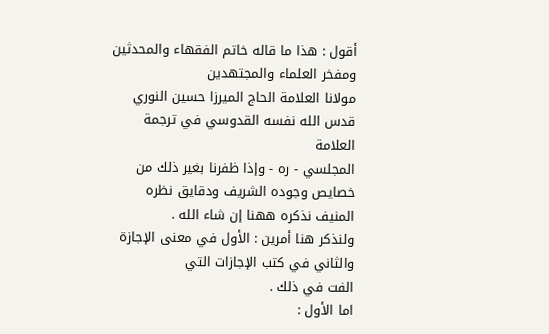أقول : هذا ما قاله خاتم الفقهاء والمحدثين ومفخر العلماء والمجتهدين
مولانا العلامة الحاج الميرزا حسين النوري قدس الله نفسه القدوسي في ترجمة العلامة
المجلسي - ره - وإذا ظفرنا بغير ذلك من خصايص وجوده الشريف ودقايق نظره
المنيف نذكره ههنا إن شاء الله .
ولنذكر هنا أمرين : الأول في معنى الإجازة والثاني في كتب الإجازات التي
الفت في ذلك .
اما الأول :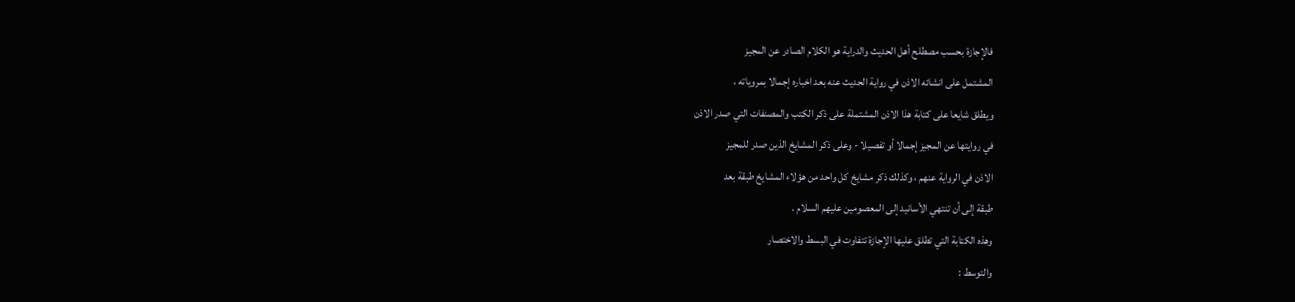فالإجازة بحسب مصطلح أهل الحديث والدراية هو الكلام الصادر عن المجيز
المشتمل على انشائه الاذن في رواية الحديث عنه بعد اخباره إجمالا بمروياته ،
ويطلق شايعا على كتابة هذا الاذن المشتملة على ذكر الكتب والمصنفات التي صدر الاذن
في روايتها عن المجيز إجمالا أو تفصيلا - وعلى ذكر المشايخ الذين صدر للمجيز
الاذن في الرواية عنهم ، وكذلك ذكر مشايخ كل واحد من هؤلاء المشايخ طبقة بعد
طبقة إلى أن تنتهي الأسانيد إلى المعصومين عليهم السلام .
وهذه الكتابة التي تطلق عليها الإجازة تتفاوت في البسط والاختصار
والتوسط :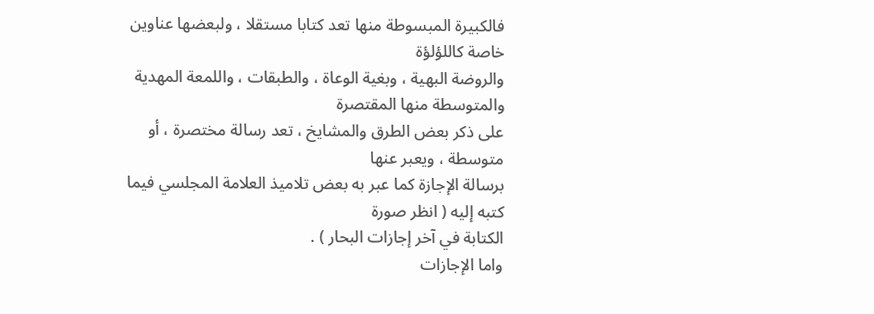فالكبيرة المبسوطة منها تعد كتابا مستقلا ، ولبعضها عناوين خاصة كاللؤلؤة
والروضة البهية ، وبغية الوعاة ، والطبقات ، واللمعة المهدية والمتوسطة منها المقتصرة
على ذكر بعض الطرق والمشايخ ، تعد رسالة مختصرة ، أو متوسطة ، ويعبر عنها
برسالة الإجازة كما عبر به بعض تلاميذ العلامة المجلسي فيما كتبه إليه ( انظر صورة
الكتابة في آخر إجازات البحار ) .
واما الإجازات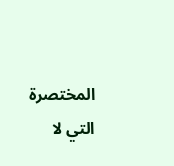المختصرة التي لا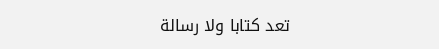تعد كتابا ولا رسالة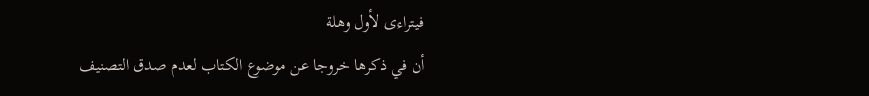فيتراءى لأول وهلة
أن في ذكرها خروجا عن موضوع الكتاب لعدم صدق التصنيف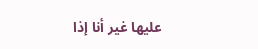عليها غير أنا إذا